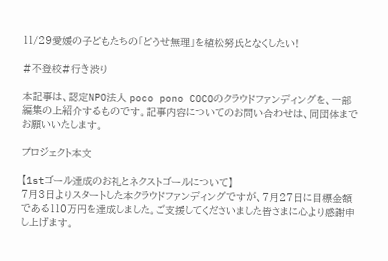11/29愛媛の子どもたちの「どうせ無理」を植松努氏となくしたい!

#不登校#行き渋り

本記事は、認定NPO法人 poco pono COCOのクラウドファンディングを、一部編集の上紹介するものです。記事内容についてのお問い合わせは、同団体までお願いいたします。

プロジェクト本文

【1stゴール達成のお礼とネクストゴールについて】
7月3日よりスタートした本クラウドファンディングですが、7月27日に目標金額である110万円を達成しました。ご支援してくださいました皆さまに心より感謝申し上げます。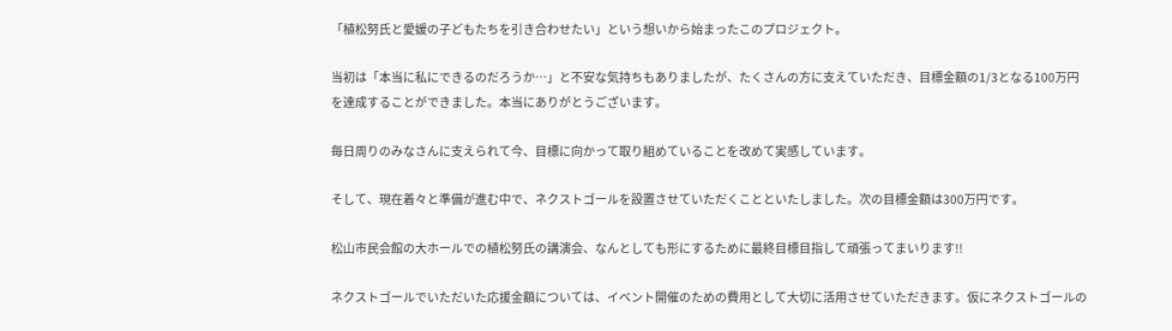「植松努氏と愛媛の子どもたちを引き合わせたい」という想いから始まったこのプロジェクト。

当初は「本当に私にできるのだろうか…」と不安な気持ちもありましたが、たくさんの方に支えていただき、目標金額の1/3となる100万円を達成することができました。本当にありがとうございます。

毎日周りのみなさんに支えられて今、目標に向かって取り組めていることを改めて実感しています。

そして、現在着々と準備が進む中で、ネクストゴールを設置させていただくことといたしました。次の目標金額は300万円です。

松山市民会館の大ホールでの植松努氏の講演会、なんとしても形にするために最終目標目指して頑張ってまいります!!

ネクストゴールでいただいた応援金額については、イベント開催のための費用として大切に活用させていただきます。仮にネクストゴールの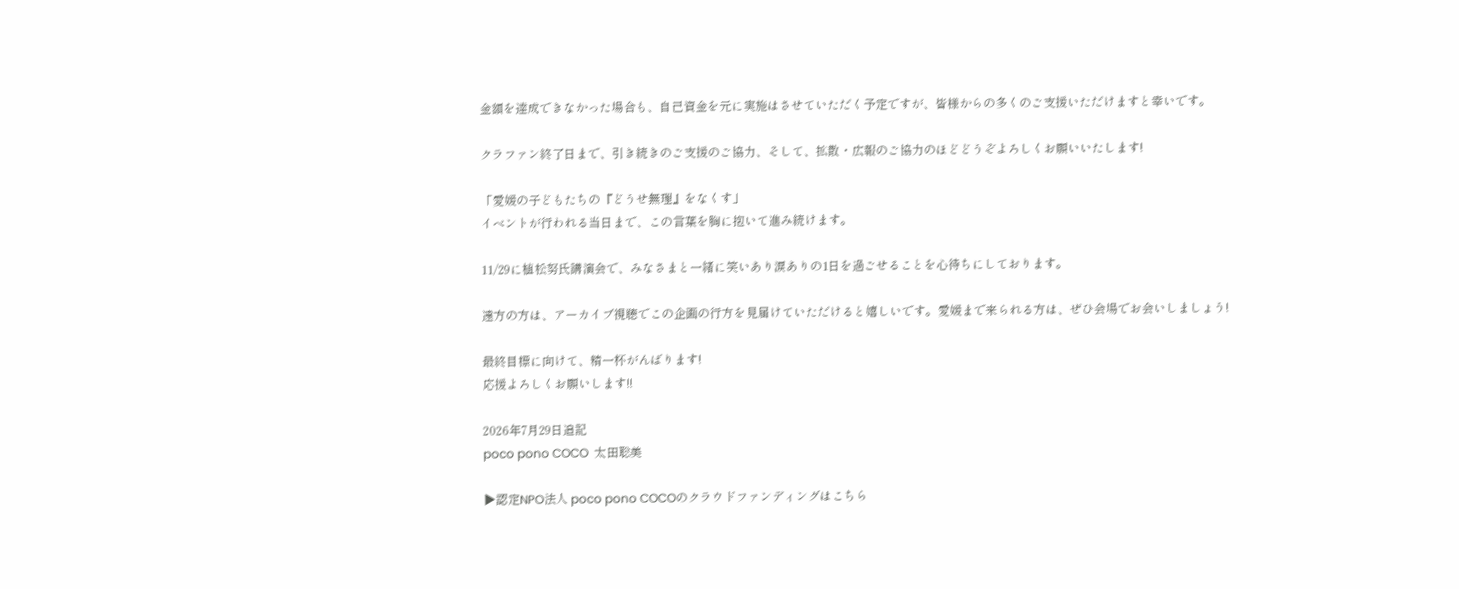金額を達成できなかった場合も、自己資金を元に実施はさせていただく予定ですが、皆様からの多くのご支援いただけますと幸いです。

クラファン終了日まで、引き続きのご支援のご協力、そして、拡散・広報のご協力のほどどうぞよろしくお願いいたします!

「愛媛の子どもたちの『どうせ無理』をなくす」
イベントが行われる当日まで、この言葉を胸に抱いて進み続けます。

11/29に植松努氏講演会で、みなさまと一緒に笑いあり涙ありの1日を過ごせることを心待ちにしております。

遠方の方は、アーカイブ視聴でこの企画の行方を見届けていただけると嬉しいです。愛媛まで来られる方は、ぜひ会場でお会いしましょう!

最終目標に向けて、精一杯がんばります!
応援よろしくお願いします!!

2026年7月29日追記
poco pono COCO  太田聡美

▶認定NPO法人 poco pono COCOのクラウドファンディングはこちら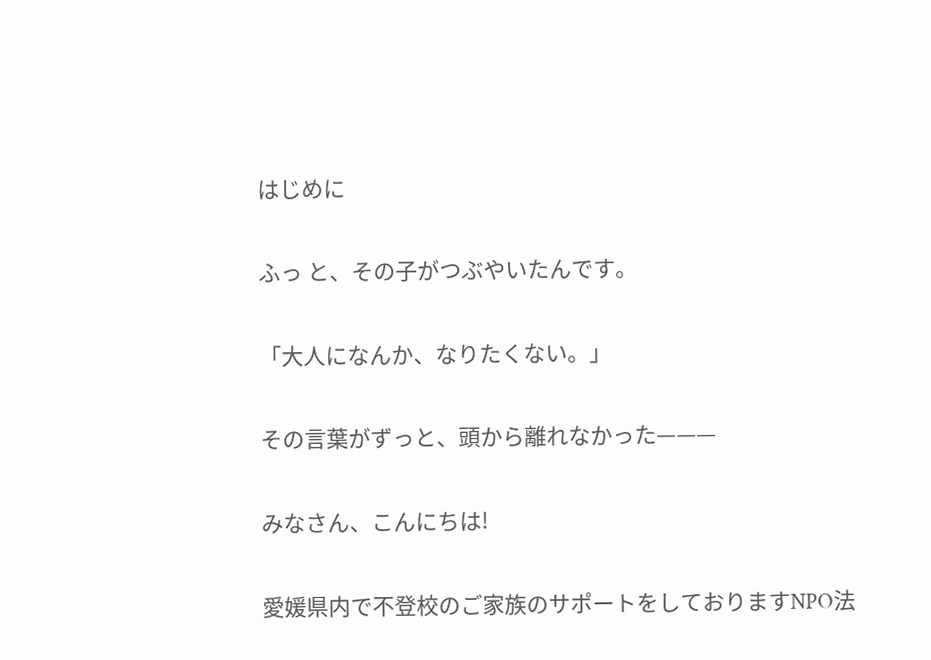はじめに

ふっ と、その子がつぶやいたんです。

「大人になんか、なりたくない。」

その言葉がずっと、頭から離れなかった———

みなさん、こんにちは!

愛媛県内で不登校のご家族のサポートをしておりますNPO法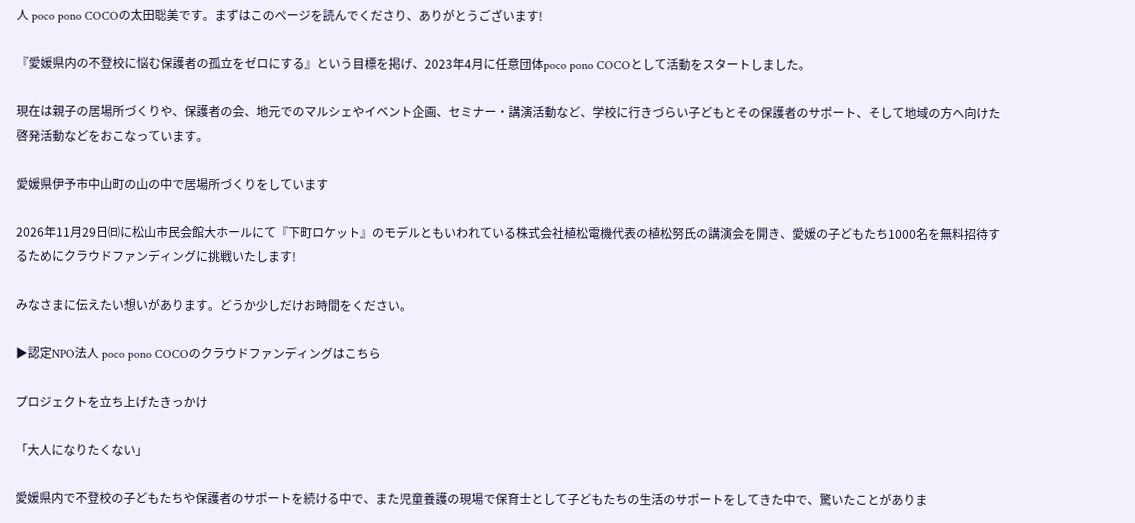人 poco pono COCOの太田聡美です。まずはこのページを読んでくださり、ありがとうございます!

『愛媛県内の不登校に悩む保護者の孤立をゼロにする』という目標を掲げ、2023年4月に任意団体poco pono COCOとして活動をスタートしました。

現在は親子の居場所づくりや、保護者の会、地元でのマルシェやイベント企画、セミナー・講演活動など、学校に行きづらい子どもとその保護者のサポート、そして地域の方へ向けた啓発活動などをおこなっています。

愛媛県伊予市中山町の山の中で居場所づくりをしています

2026年11月29日㈰に松山市民会館大ホールにて『下町ロケット』のモデルともいわれている株式会社植松電機代表の植松努氏の講演会を開き、愛媛の子どもたち1000名を無料招待するためにクラウドファンディングに挑戦いたします!

みなさまに伝えたい想いがあります。どうか少しだけお時間をください。

▶認定NPO法人 poco pono COCOのクラウドファンディングはこちら

プロジェクトを立ち上げたきっかけ

「大人になりたくない」

愛媛県内で不登校の子どもたちや保護者のサポートを続ける中で、また児童養護の現場で保育士として子どもたちの生活のサポートをしてきた中で、驚いたことがありま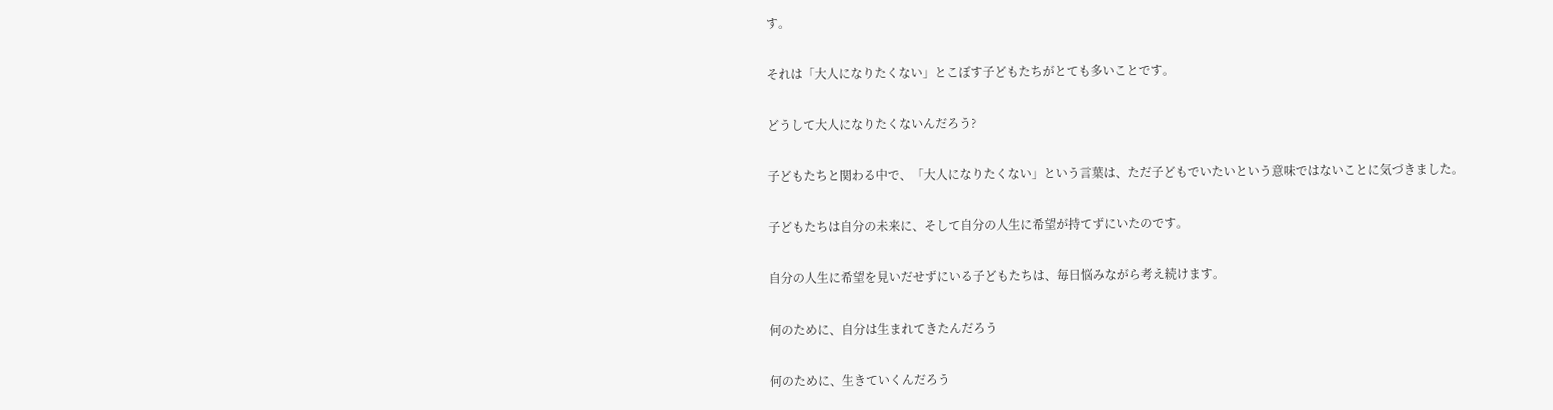す。

それは「大人になりたくない」とこぼす子どもたちがとても多いことです。

どうして大人になりたくないんだろう?

子どもたちと関わる中で、「大人になりたくない」という言葉は、ただ子どもでいたいという意味ではないことに気づきました。

子どもたちは自分の未来に、そして自分の人生に希望が持てずにいたのです。

自分の人生に希望を見いだせずにいる子どもたちは、毎日悩みながら考え続けます。

何のために、自分は生まれてきたんだろう

何のために、生きていくんだろう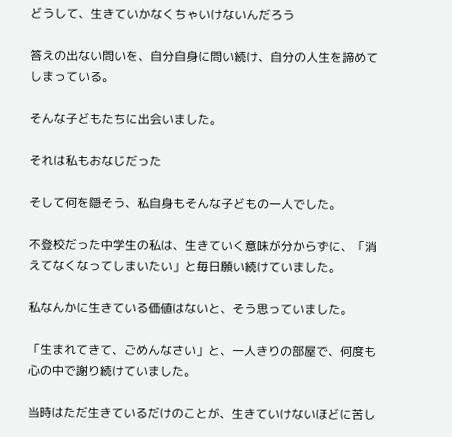どうして、生きていかなくちゃいけないんだろう

答えの出ない問いを、自分自身に問い続け、自分の人生を諦めてしまっている。

そんな子どもたちに出会いました。

それは私もおなじだった

そして何を隠そう、私自身もそんな子どもの一人でした。

不登校だった中学生の私は、生きていく意味が分からずに、「消えてなくなってしまいたい」と毎日願い続けていました。

私なんかに生きている価値はないと、そう思っていました。

「生まれてきて、ごめんなさい」と、一人きりの部屋で、何度も心の中で謝り続けていました。

当時はただ生きているだけのことが、生きていけないほどに苦し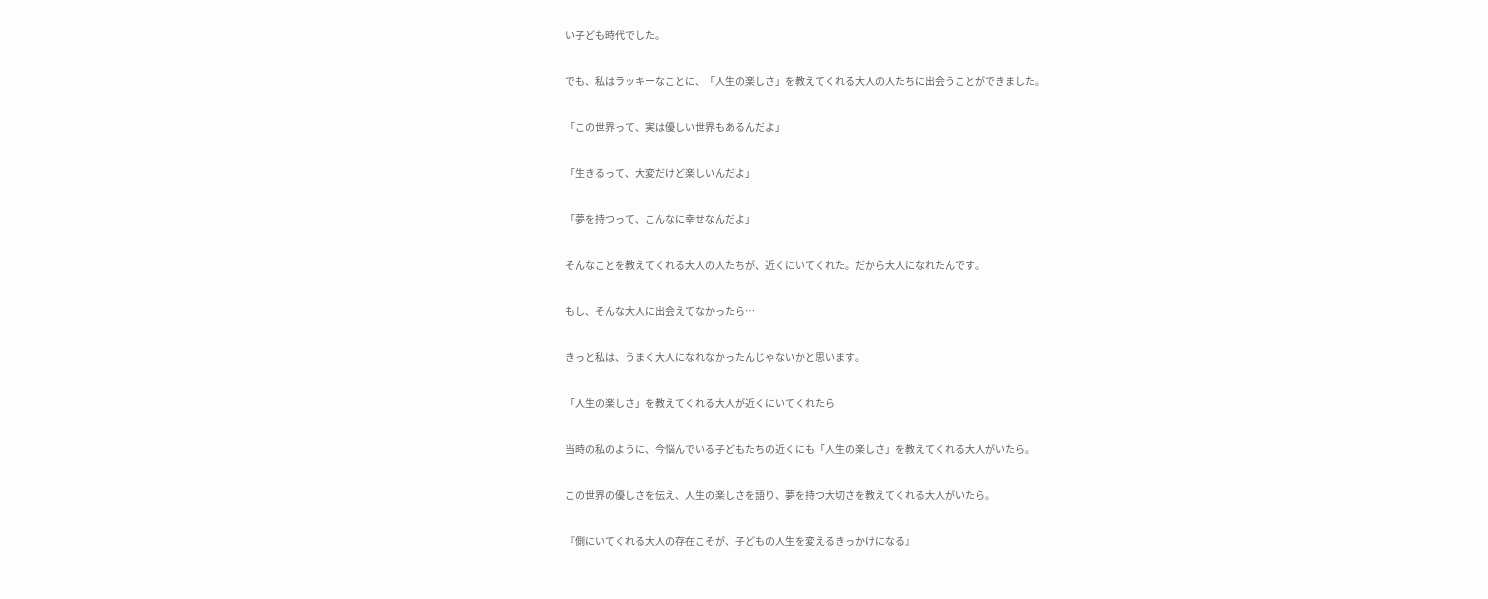い子ども時代でした。

でも、私はラッキーなことに、「人生の楽しさ」を教えてくれる大人の人たちに出会うことができました。

「この世界って、実は優しい世界もあるんだよ」

「生きるって、大変だけど楽しいんだよ」

「夢を持つって、こんなに幸せなんだよ」

そんなことを教えてくれる大人の人たちが、近くにいてくれた。だから大人になれたんです。

もし、そんな大人に出会えてなかったら…

きっと私は、うまく大人になれなかったんじゃないかと思います。

「人生の楽しさ」を教えてくれる大人が近くにいてくれたら

当時の私のように、今悩んでいる子どもたちの近くにも「人生の楽しさ」を教えてくれる大人がいたら。

この世界の優しさを伝え、人生の楽しさを語り、夢を持つ大切さを教えてくれる大人がいたら。

『側にいてくれる大人の存在こそが、子どもの人生を変えるきっかけになる』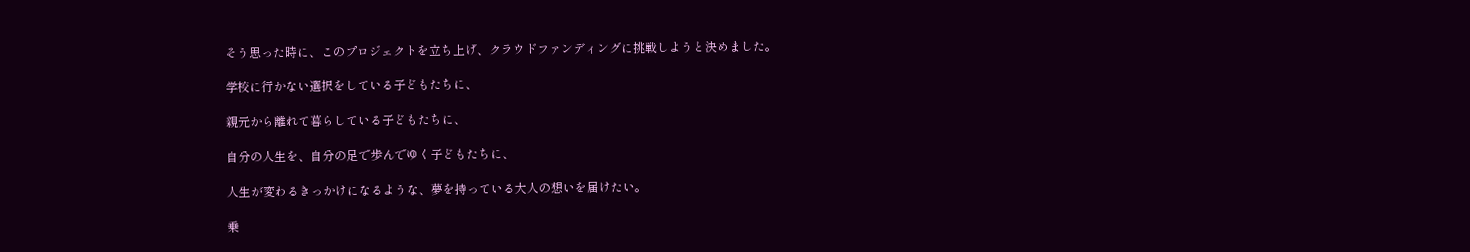そう思った時に、このプロジェクトを立ち上げ、クラウドファンディングに挑戦しようと決めました。

学校に行かない選択をしている子どもたちに、

親元から離れて暮らしている子どもたちに、

自分の人生を、自分の足で歩んでゆく子どもたちに、

人生が変わるきっかけになるような、夢を持っている大人の想いを届けたい。

乗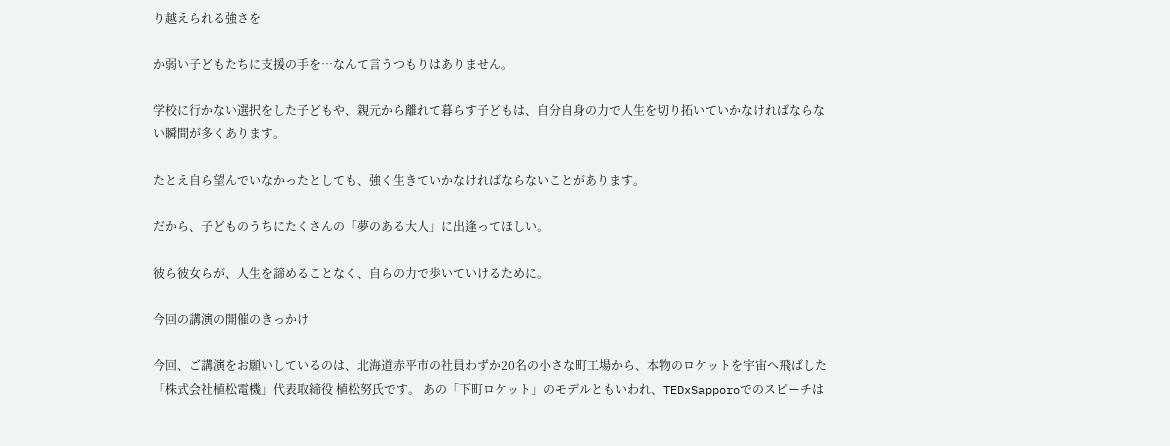り越えられる強さを

か弱い子どもたちに支援の手を…なんて言うつもりはありません。

学校に行かない選択をした子どもや、親元から離れて暮らす子どもは、自分自身の力で人生を切り拓いていかなければならない瞬間が多くあります。

たとえ自ら望んでいなかったとしても、強く生きていかなければならないことがあります。

だから、子どものうちにたくさんの「夢のある大人」に出逢ってほしい。

彼ら彼女らが、人生を諦めることなく、自らの力で歩いていけるために。

今回の講演の開催のきっかけ

今回、ご講演をお願いしているのは、北海道赤平市の社員わずか20名の小さな町工場から、本物のロケットを宇宙へ飛ばした「株式会社植松電機」代表取締役 植松努氏です。 あの「下町ロケット」のモデルともいわれ、TEDxSapporoでのスピーチは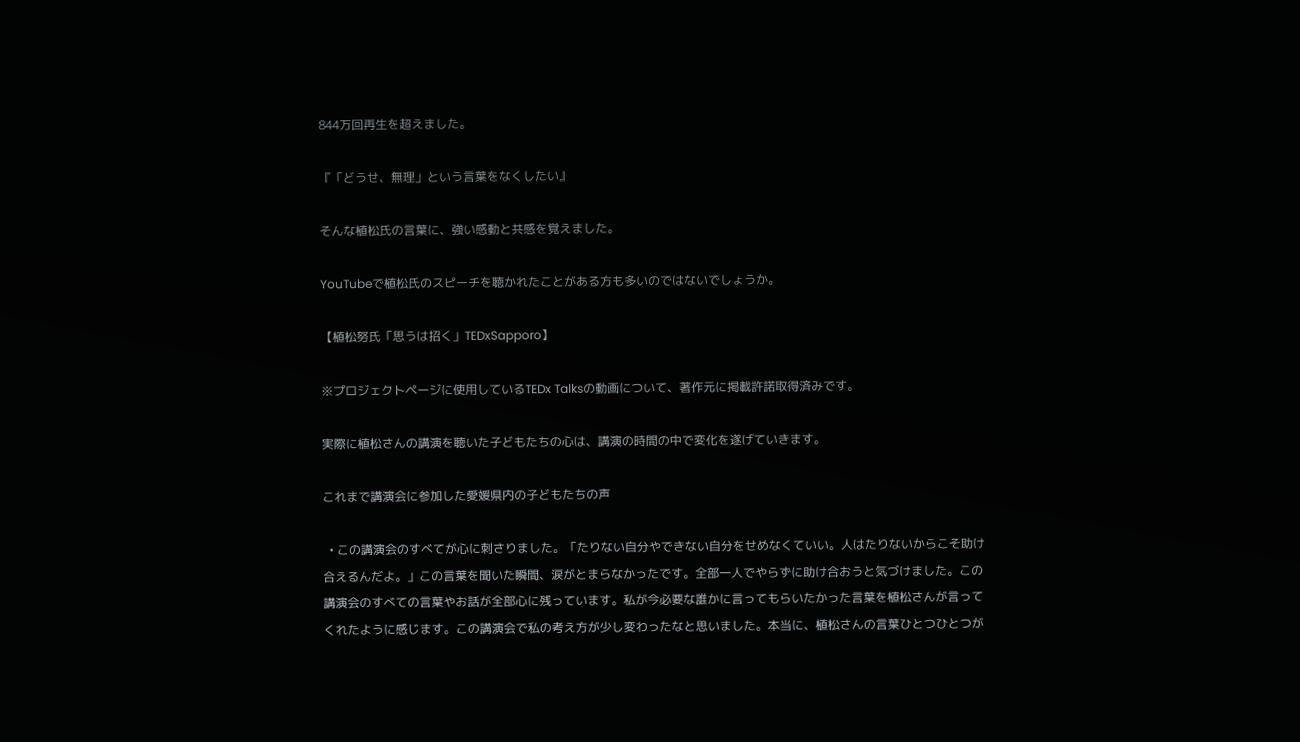844万回再生を超えました。

『「どうせ、無理」という言葉をなくしたい』

そんな植松氏の言葉に、強い感動と共感を覚えました。

YouTubeで植松氏のスピーチを聴かれたことがある方も多いのではないでしょうか。

【植松努氏「思うは招く」TEDxSapporo】

※プロジェクトページに使用しているTEDx Talksの動画について、著作元に掲載許諾取得済みです。

実際に植松さんの講演を聴いた子どもたちの心は、講演の時間の中で変化を遂げていきます。

これまで講演会に参加した愛媛県内の子どもたちの声

  • この講演会のすべてが心に刺さりました。「たりない自分やできない自分をせめなくていい。人はたりないからこそ助け合えるんだよ。」この言葉を聞いた瞬間、涙がとまらなかったです。全部一人でやらずに助け合おうと気づけました。この講演会のすべての言葉やお話が全部心に残っています。私が今必要な誰かに言ってもらいたかった言葉を植松さんが言ってくれたように感じます。この講演会で私の考え方が少し変わったなと思いました。本当に、植松さんの言葉ひとつひとつが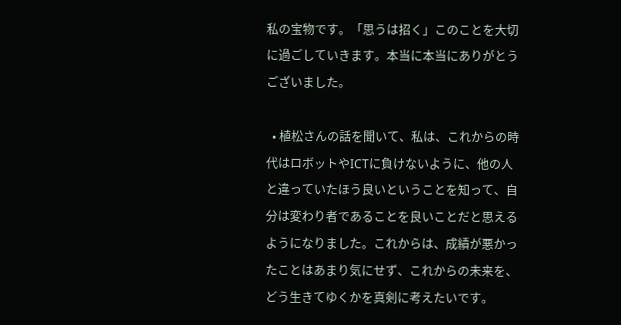私の宝物です。「思うは招く」このことを大切に過ごしていきます。本当に本当にありがとうございました。

  • 植松さんの話を聞いて、私は、これからの時代はロボットやICTに負けないように、他の人と違っていたほう良いということを知って、自分は変わり者であることを良いことだと思えるようになりました。これからは、成績が悪かったことはあまり気にせず、これからの未来を、どう生きてゆくかを真剣に考えたいです。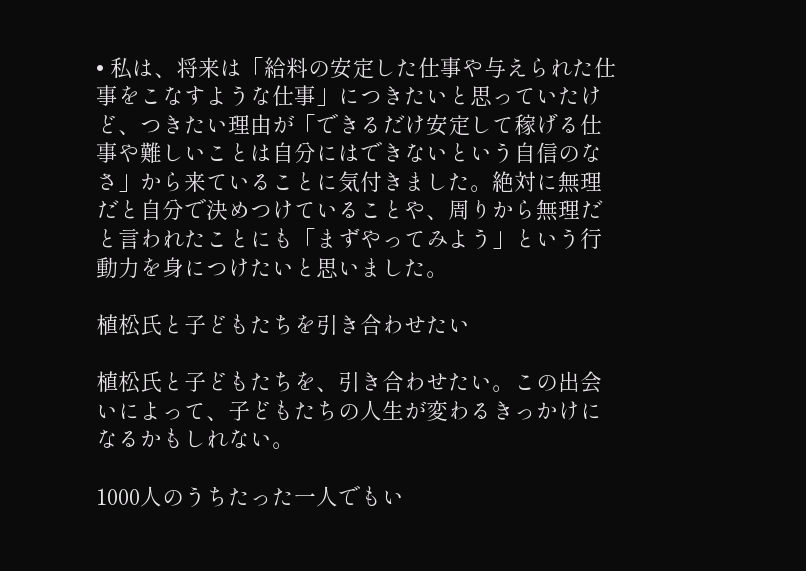• 私は、将来は「給料の安定した仕事や与えられた仕事をこなすような仕事」につきたいと思っていたけど、つきたい理由が「できるだけ安定して稼げる仕事や難しいことは自分にはできないという自信のなさ」から来ていることに気付きました。絶対に無理だと自分で決めつけていることや、周りから無理だと言われたことにも「まずやってみよう」という行動力を身につけたいと思いました。

植松氏と子どもたちを引き合わせたい

植松氏と子どもたちを、引き合わせたい。この出会いによって、子どもたちの人生が変わるきっかけになるかもしれない。

1000人のうちたった一人でもい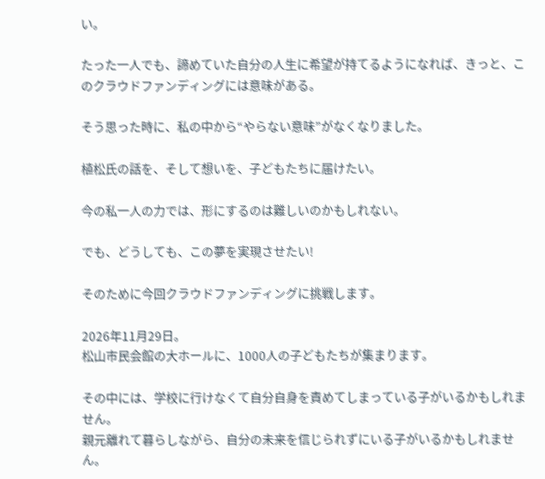い。

たった一人でも、諦めていた自分の人生に希望が持てるようになれば、きっと、このクラウドファンディングには意味がある。

そう思った時に、私の中から“やらない意味”がなくなりました。

植松氏の話を、そして想いを、子どもたちに届けたい。

今の私一人の力では、形にするのは難しいのかもしれない。

でも、どうしても、この夢を実現させたい!

そのために今回クラウドファンディングに挑戦します。

2026年11月29日。
松山市民会館の大ホールに、1000人の子どもたちが集まります。

その中には、学校に行けなくて自分自身を責めてしまっている子がいるかもしれません。
親元離れて暮らしながら、自分の未来を信じられずにいる子がいるかもしれません。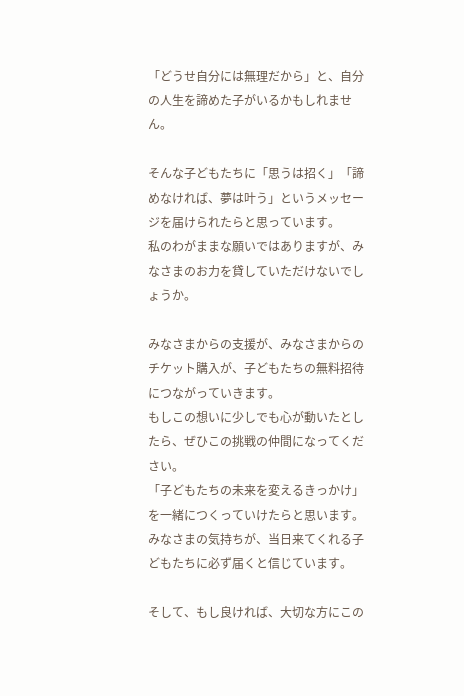「どうせ自分には無理だから」と、自分の人生を諦めた子がいるかもしれません。

そんな子どもたちに「思うは招く」「諦めなければ、夢は叶う」というメッセージを届けられたらと思っています。
私のわがままな願いではありますが、みなさまのお力を貸していただけないでしょうか。

みなさまからの支援が、みなさまからのチケット購入が、子どもたちの無料招待につながっていきます。
もしこの想いに少しでも心が動いたとしたら、ぜひこの挑戦の仲間になってください。
「子どもたちの未来を変えるきっかけ」を一緒につくっていけたらと思います。
みなさまの気持ちが、当日来てくれる子どもたちに必ず届くと信じています。

そして、もし良ければ、大切な方にこの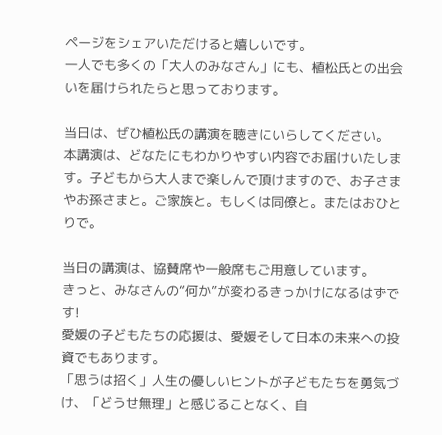ページをシェアいただけると嬉しいです。
一人でも多くの「大人のみなさん」にも、植松氏との出会いを届けられたらと思っております。

当日は、ぜひ植松氏の講演を聴きにいらしてください。
本講演は、どなたにもわかりやすい内容でお届けいたします。子どもから大人まで楽しんで頂けますので、お子さまやお孫さまと。ご家族と。もしくは同僚と。またはおひとりで。

当日の講演は、協賛席や一般席もご用意しています。
きっと、みなさんの“何か”が変わるきっかけになるはずです!
愛媛の子どもたちの応援は、愛媛そして日本の未来への投資でもあります。
「思うは招く」人生の優しいヒントが子どもたちを勇気づけ、「どうせ無理」と感じることなく、自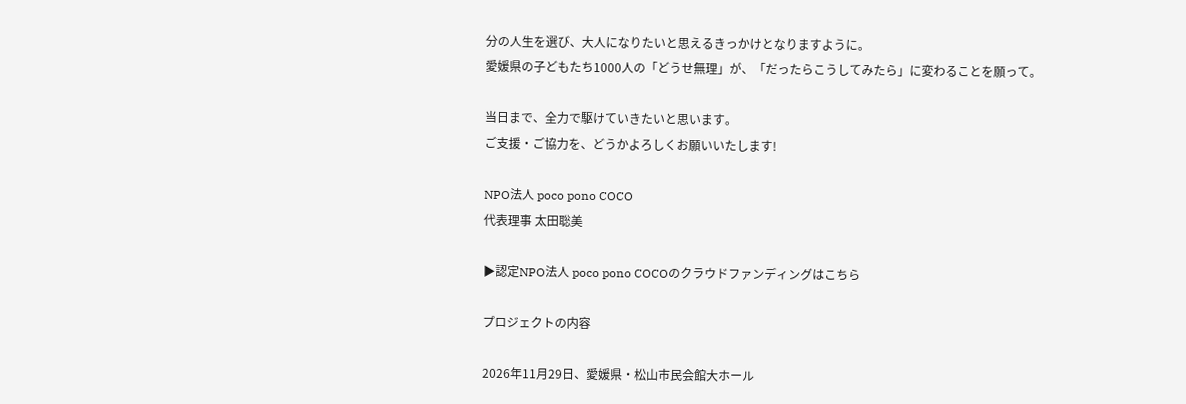分の人生を選び、大人になりたいと思えるきっかけとなりますように。
愛媛県の子どもたち1000人の「どうせ無理」が、「だったらこうしてみたら」に変わることを願って。

当日まで、全力で駆けていきたいと思います。
ご支援・ご協力を、どうかよろしくお願いいたします!

NPO法人 poco pono COCO
代表理事 太田聡美

▶認定NPO法人 poco pono COCOのクラウドファンディングはこちら

プロジェクトの内容

2026年11月29日、愛媛県・松山市民会館大ホール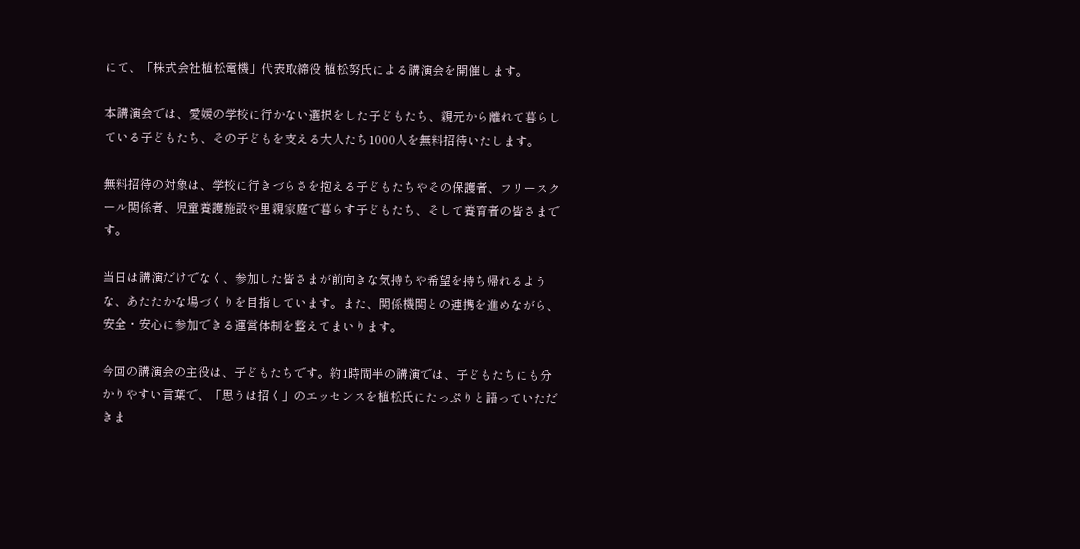にて、「株式会社植松電機」代表取締役 植松努氏による講演会を開催します。

本講演会では、愛媛の学校に行かない選択をした子どもたち、親元から離れて暮らしている子どもたち、その子どもを支える大人たち1000人を無料招待いたします。

無料招待の対象は、学校に行きづらさを抱える子どもたちやその保護者、フリースクール関係者、児童養護施設や里親家庭で暮らす子どもたち、そして養育者の皆さまです。

当日は講演だけでなく、参加した皆さまが前向きな気持ちや希望を持ち帰れるような、あたたかな場づくりを目指しています。また、関係機関との連携を進めながら、安全・安心に参加できる運営体制を整えてまいります。

今回の講演会の主役は、子どもたちです。約1時間半の講演では、子どもたちにも分かりやすい言葉で、「思うは招く」のエッセンスを植松氏にたっぷりと語っていただきま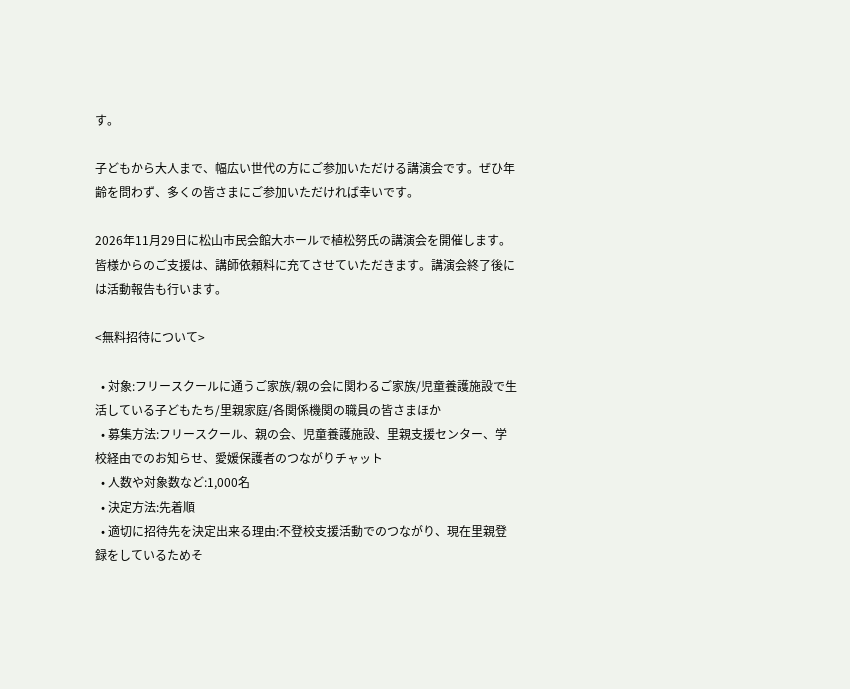す。

子どもから大人まで、幅広い世代の方にご参加いただける講演会です。ぜひ年齢を問わず、多くの皆さまにご参加いただければ幸いです。

2026年11月29日に松山市民会館大ホールで植松努氏の講演会を開催します。皆様からのご支援は、講師依頼料に充てさせていただきます。講演会終了後には活動報告も行います。

<無料招待について>

  • 対象:フリースクールに通うご家族/親の会に関わるご家族/児童養護施設で生活している子どもたち/里親家庭/各関係機関の職員の皆さまほか
  • 募集方法:フリースクール、親の会、児童養護施設、里親支援センター、学校経由でのお知らせ、愛媛保護者のつながりチャット
  • 人数や対象数など:1,000名
  • 決定方法:先着順
  • 適切に招待先を決定出来る理由:不登校支援活動でのつながり、現在里親登録をしているためそ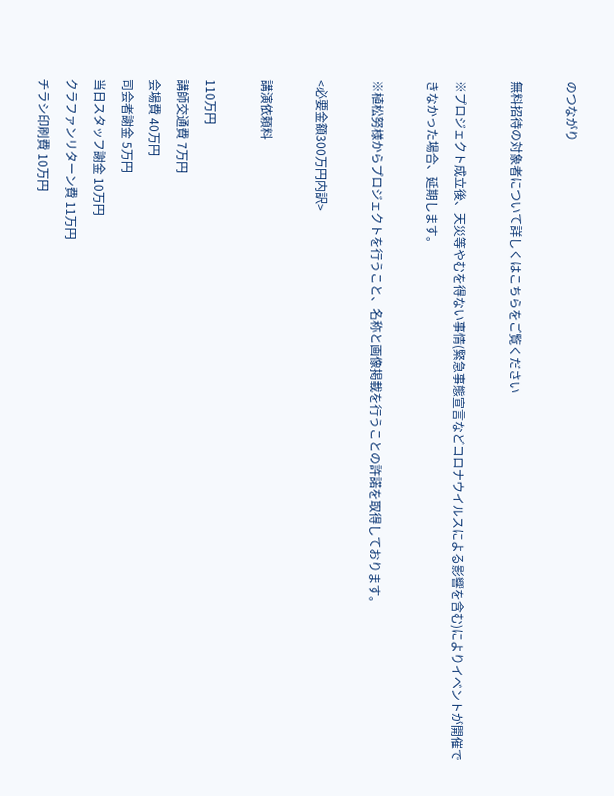のつながり

無料招待の対象者について詳しくはこちらをご覧ください

※プロジェクト成立後、天災等やむを得ない事情(緊急事態宣言などコロナウイルスによる影響を含む)によりイベントが開催できなかった場合、延期します。

※植松努様からプロジェクトを行うこと、名称と画像掲載を行うことの許諾を取得しております。

<必要金額300万円内訳>

講演依頼料

110万円
講師交通費 7万円
会場費 40万円
司会者謝金 5万円
当日スタッフ謝金 10万円
クラファンリターン費 11万円
チラシ印刷費 10万円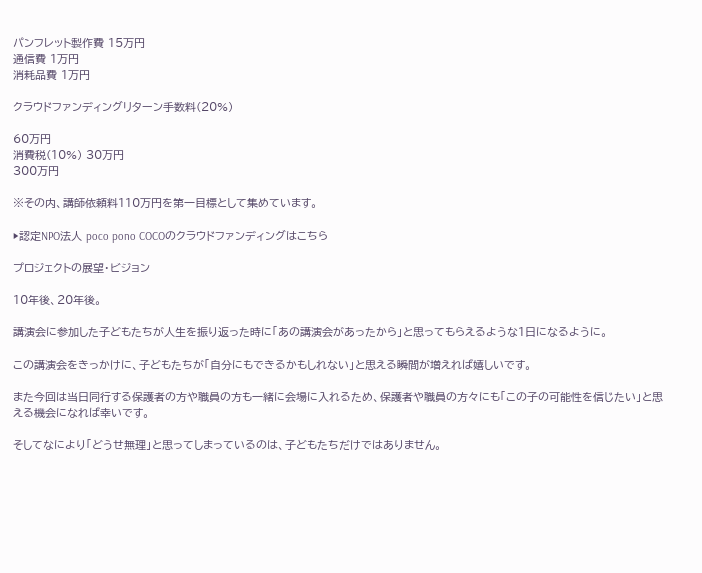パンフレット製作費 15万円
通信費 1万円
消耗品費 1万円

クラウドファンディングリターン手数料(20%)

60万円
消費税(10%) 30万円
300万円

※その内、講師依頼料110万円を第一目標として集めています。

▶認定NPO法人 poco pono COCOのクラウドファンディングはこちら

プロジェクトの展望・ビジョン

10年後、20年後。

講演会に参加した子どもたちが人生を振り返った時に「あの講演会があったから」と思ってもらえるような1日になるように。

この講演会をきっかけに、子どもたちが「自分にもできるかもしれない」と思える瞬間が増えれば嬉しいです。

また今回は当日同行する保護者の方や職員の方も一緒に会場に入れるため、保護者や職員の方々にも「この子の可能性を信じたい」と思える機会になれば幸いです。

そしてなにより「どうせ無理」と思ってしまっているのは、子どもたちだけではありません。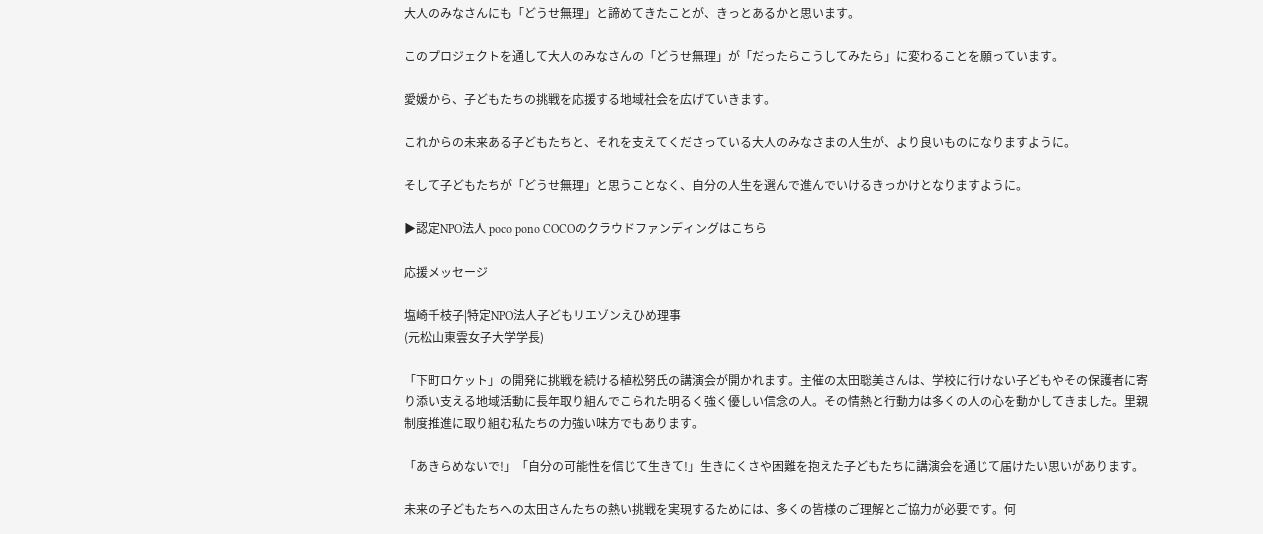大人のみなさんにも「どうせ無理」と諦めてきたことが、きっとあるかと思います。

このプロジェクトを通して大人のみなさんの「どうせ無理」が「だったらこうしてみたら」に変わることを願っています。

愛媛から、子どもたちの挑戦を応援する地域社会を広げていきます。

これからの未来ある子どもたちと、それを支えてくださっている大人のみなさまの人生が、より良いものになりますように。

そして子どもたちが「どうせ無理」と思うことなく、自分の人生を選んで進んでいけるきっかけとなりますように。

▶認定NPO法人 poco pono COCOのクラウドファンディングはこちら

応援メッセージ

塩崎千枝子|特定NPO法人子どもリエゾンえひめ理事
(元松山東雲女子大学学長)

「下町ロケット」の開発に挑戦を続ける植松努氏の講演会が開かれます。主催の太田聡美さんは、学校に行けない子どもやその保護者に寄り添い支える地域活動に長年取り組んでこられた明るく強く優しい信念の人。その情熱と行動力は多くの人の心を動かしてきました。里親制度推進に取り組む私たちの力強い味方でもあります。

「あきらめないで!」「自分の可能性を信じて生きて!」生きにくさや困難を抱えた子どもたちに講演会を通じて届けたい思いがあります。

未来の子どもたちへの太田さんたちの熱い挑戦を実現するためには、多くの皆様のご理解とご協力が必要です。何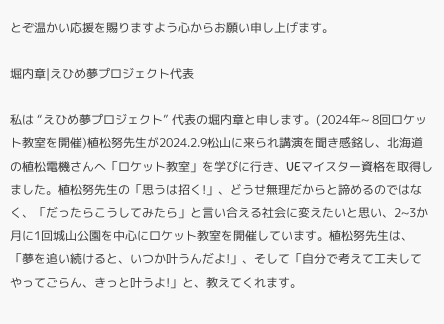とぞ温かい応援を賜りますよう心からお願い申し上げます。

堀内章|えひめ夢プロジェクト代表

私は “えひめ夢プロジェクト” 代表の堀内章と申します。(2024年~ 8回ロケット教室を開催)植松努先生が2024.2.9松山に来られ講演を聞き感銘し、北海道の植松電機さんへ「ロケット教室」を学びに行き、UEマイスター資格を取得しました。植松努先生の「思うは招く!」、どうせ無理だからと諦めるのではなく、「だったらこうしてみたら」と言い合える社会に変えたいと思い、2~3か月に1回城山公園を中心にロケット教室を開催しています。植松努先生は、「夢を追い続けると、いつか叶うんだよ!」、そして「自分で考えて工夫してやってごらん、きっと叶うよ!」と、教えてくれます。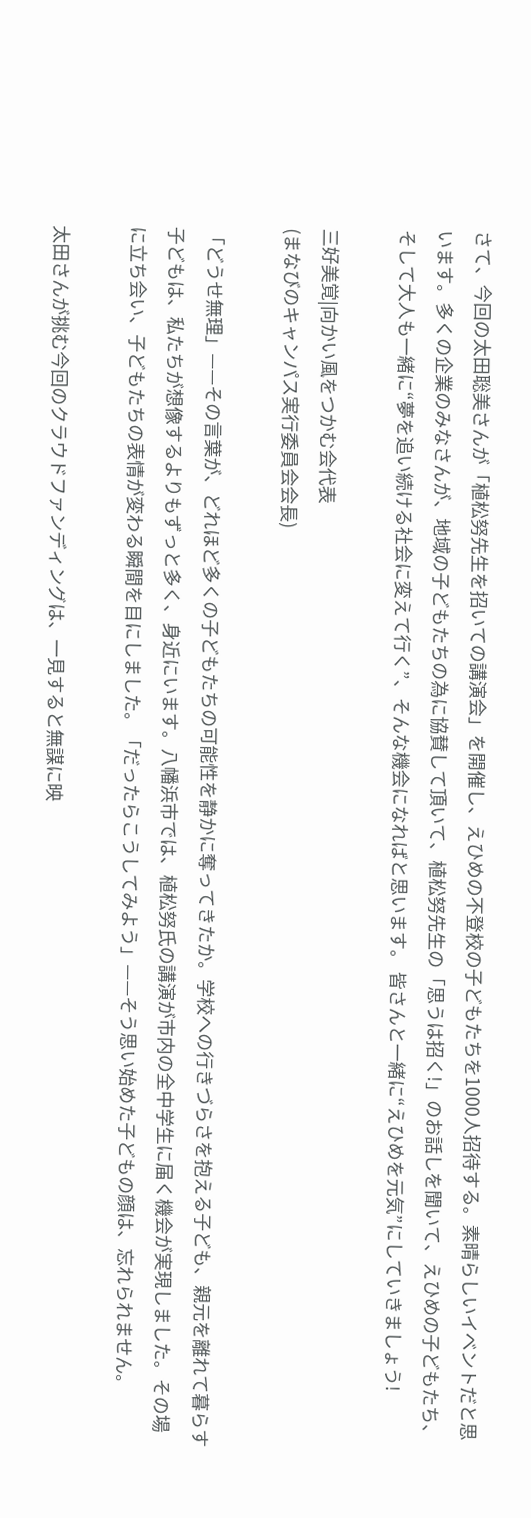さて、今回の太田聡美さんが「植松努先生を招いての講演会」を開催し、えひめの不登校の子どもたちを1000人招待する。素晴らしいイベントだと思います。多くの企業のみなさんが、地域の子どもたちの為に協賛して頂いて、植松努先生の「思うは招く!」のお話しを聞いて、えひめの子どもたち、そして大人も一緒に“夢を追い続ける社会に変えて行く”、そんな機会になればと思います。 皆さんと一緒に“えひめを元気”にしていきましょう!

三好美覚|向かい風をつかむ会代表
(まなびのキャンパス実行委員会会長)

「どうせ無理」——その言葉が、どれほど多くの子どもたちの可能性を静かに奪ってきたか。学校への行きづらさを抱える子ども、親元を離れて暮らす子どもは、私たちが想像するよりもずっと多く、身近にいます。八幡浜市では、植松努氏の講演が市内の全中学生に届く機会が実現しました。その場に立ち会い、子どもたちの表情が変わる瞬間を目にしました。「だったらこうしてみよう」——そう思い始めた子どもの顔は、忘れられません。

太田さんが挑む今回のクラウドファンディングは、一見すると無謀に映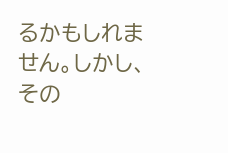るかもしれません。しかし、その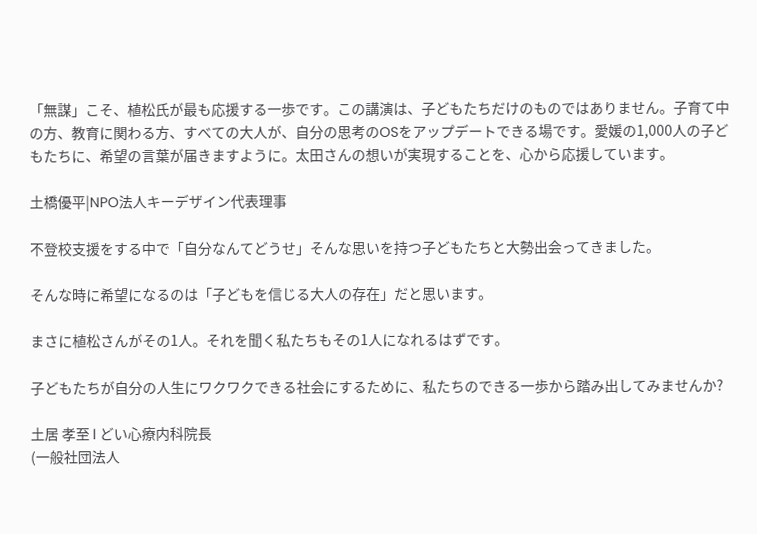「無謀」こそ、植松氏が最も応援する一歩です。この講演は、子どもたちだけのものではありません。子育て中の方、教育に関わる方、すべての大人が、自分の思考のOSをアップデートできる場です。愛媛の1,000人の子どもたちに、希望の言葉が届きますように。太田さんの想いが実現することを、心から応援しています。

土橋優平|NPO法人キーデザイン代表理事

不登校支援をする中で「自分なんてどうせ」そんな思いを持つ子どもたちと大勢出会ってきました。

そんな時に希望になるのは「子どもを信じる大人の存在」だと思います。

まさに植松さんがその1人。それを聞く私たちもその1人になれるはずです。

子どもたちが自分の人生にワクワクできる社会にするために、私たちのできる一歩から踏み出してみませんか?

土居 孝至 l どい心療内科院長
(一般社団法人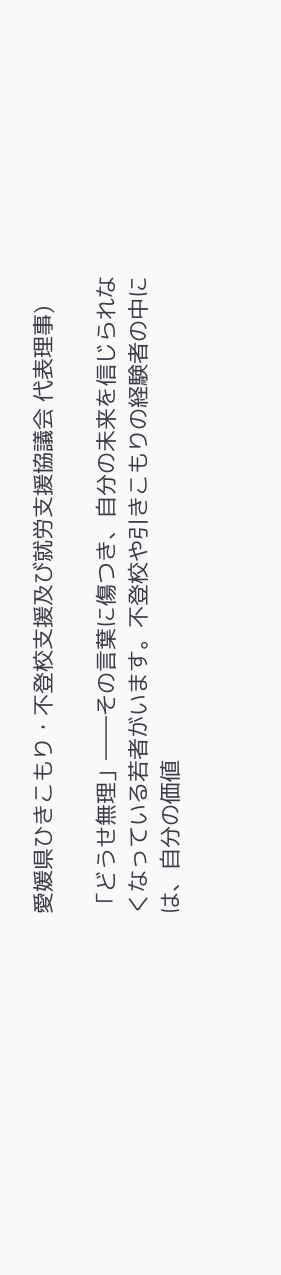愛媛県ひきこもり・不登校支援及び就労支援協議会 代表理事)

「どうせ無理」――その言葉に傷つき、自分の未来を信じられなくなっている若者がいます。不登校や引きこもりの経験者の中には、自分の価値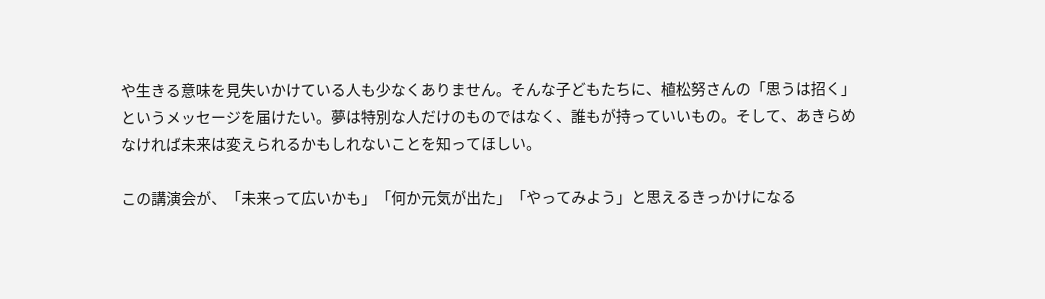や生きる意味を見失いかけている人も少なくありません。そんな子どもたちに、植松努さんの「思うは招く」というメッセージを届けたい。夢は特別な人だけのものではなく、誰もが持っていいもの。そして、あきらめなければ未来は変えられるかもしれないことを知ってほしい。

この講演会が、「未来って広いかも」「何か元気が出た」「やってみよう」と思えるきっかけになる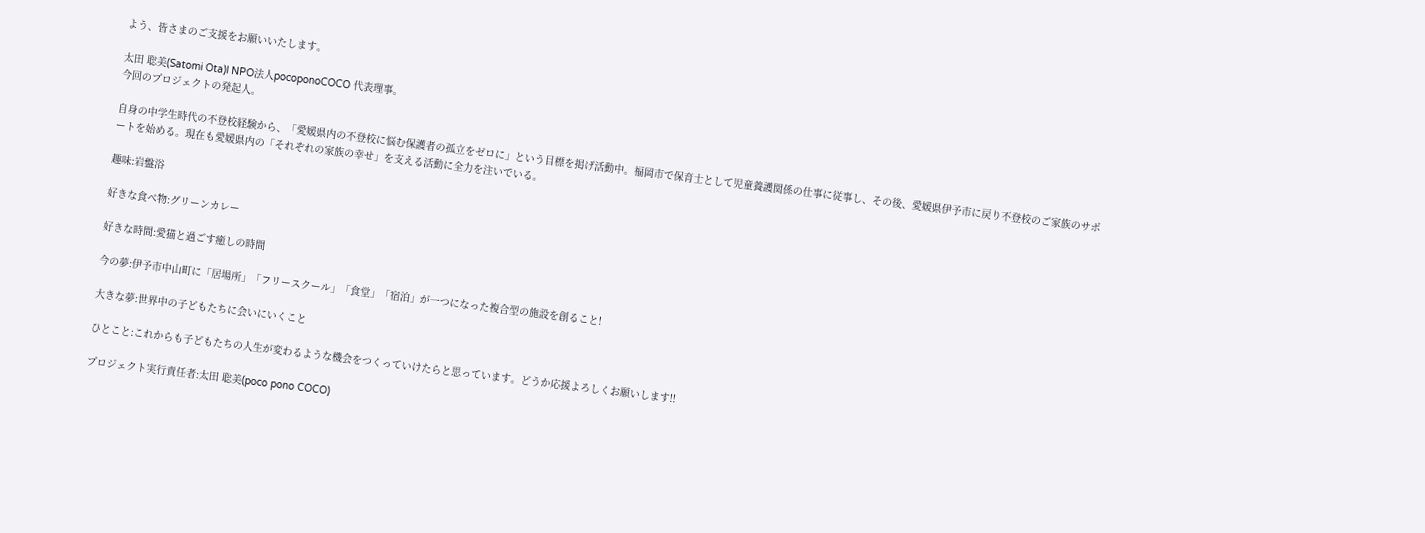よう、皆さまのご支援をお願いいたします。

太田 聡美(Satomi Ota)l NPO法人pocoponoCOCO 代表理事。
今回のプロジェクトの発起人。

自身の中学生時代の不登校経験から、「愛媛県内の不登校に悩む保護者の孤立をゼロに」という目標を掲げ活動中。福岡市で保育士として児童養護関係の仕事に従事し、その後、愛媛県伊予市に戻り不登校のご家族のサポートを始める。現在も愛媛県内の「それぞれの家族の幸せ」を支える活動に全力を注いでいる。

趣味:岩盤浴

好きな食べ物:グリーンカレー

好きな時間:愛猫と過ごす癒しの時間

今の夢:伊予市中山町に「居場所」「フリースクール」「食堂」「宿泊」が一つになった複合型の施設を創ること!

大きな夢:世界中の子どもたちに会いにいくこと

ひとこと:これからも子どもたちの人生が変わるような機会をつくっていけたらと思っています。どうか応援よろしくお願いします!!

プロジェクト実行責任者:太田 聡美(poco pono COCO)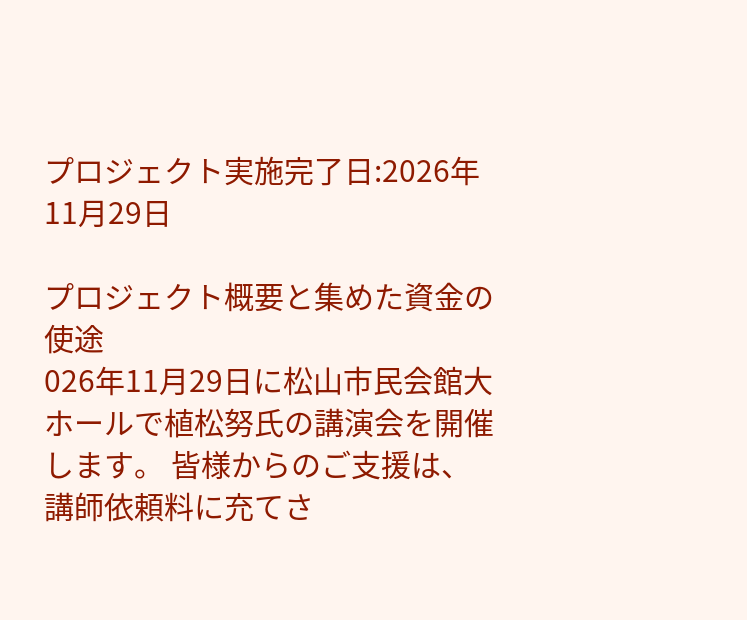プロジェクト実施完了日:2026年11月29日

プロジェクト概要と集めた資金の使途
026年11月29日に松山市民会館大ホールで植松努氏の講演会を開催します。 皆様からのご支援は、講師依頼料に充てさ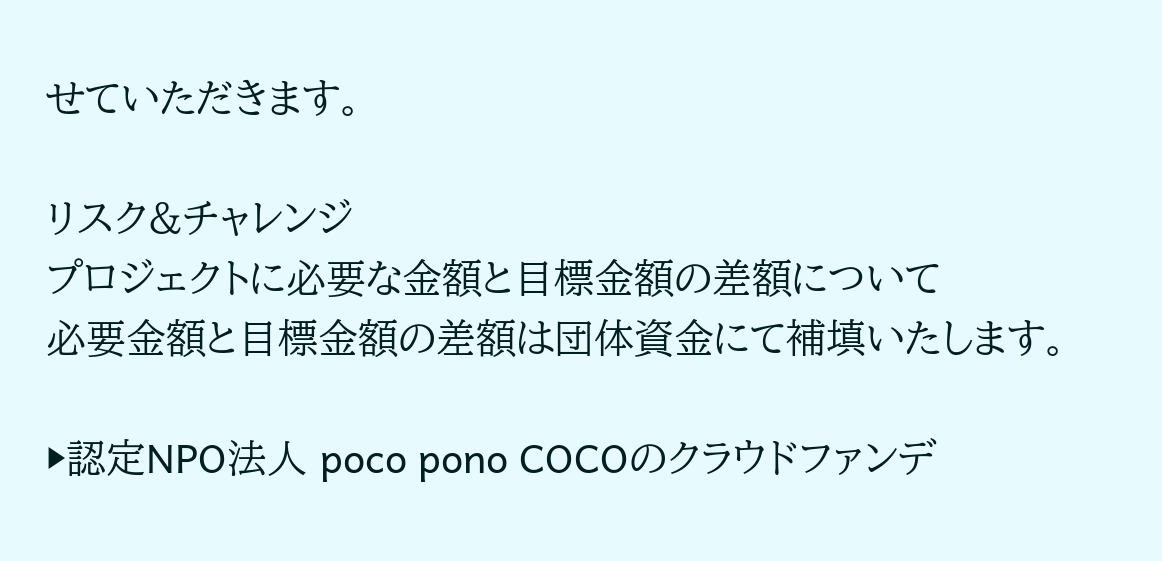せていただきます。

リスク&チャレンジ
プロジェクトに必要な金額と目標金額の差額について
必要金額と目標金額の差額は団体資金にて補填いたします。

▶認定NPO法人 poco pono COCOのクラウドファンデ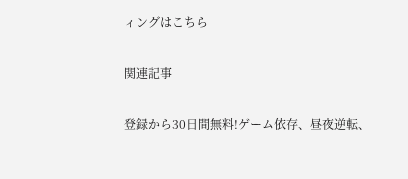ィングはこちら

関連記事

登録から30日間無料!ゲーム依存、昼夜逆転、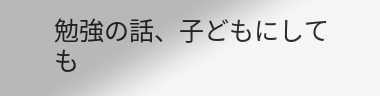勉強の話、子どもにしても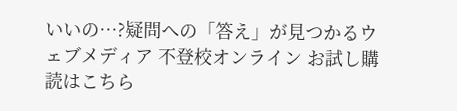いいの…?疑問への「答え」が見つかるウェブメディア 不登校オンライン お試し購読はこちら